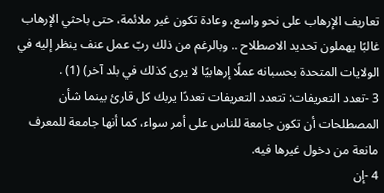تعاريف الإرهاب على نحو واسع، وعادة تكون غير ملائمة، حتى باحثي الإرهاب غالبًا يهملون تحديد الاصطلاح .. وبالرغم من ذلك ربّ عمل عنف ينظر إليه في الولايات المتحدة بحسبانه عملًا إرهابيًا لا يرى كذلك في بلد آخر) (1) .
3 -تعدد التعريفات: تتعدد التعريفات تعددًا يربك كل قارئ بينما شأن المصطلحات أن تكون جامعة للناس على أمر سواء، كما أنها جامعة للمعرف مانعة من دخول غيرها فيه.
4 -إن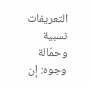التعريفات نسبية وحمّالة وجوه: إن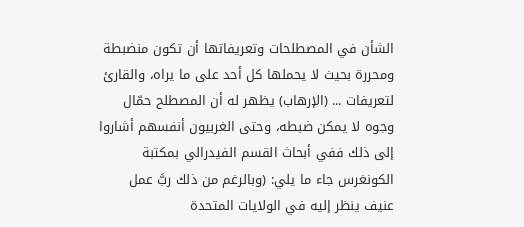الشأن في المصطلحات وتعريفاتها أن تكون منضبطة ومحررة بحيث لا يحملها كل أحد على ما يراه، والقارئ لتعريفات ... (الإرهاب) يظهر له أن المصطلح حمّال وجوه لا يمكن ضبطه، وحتى الغربيون أنفسهم أشاروا إلى ذلك ففي أبحاث القسم الفيدرالي بمكتبة الكونغرس جاء ما يلي: (وبالرغم من ذلك ربَّ عمل عنيف ينظر إليه في الولايات المتحدة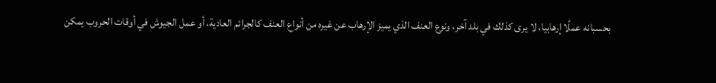بحسبانه عملًا إرهابيا، لا يرى كذلك في بلد آخر، ونوع العنف الذي يميز الإرهاب عن غيره من أنواع العنف كالجرائم العادية، أو عمل الجيوش في أوقات الحروب يمكن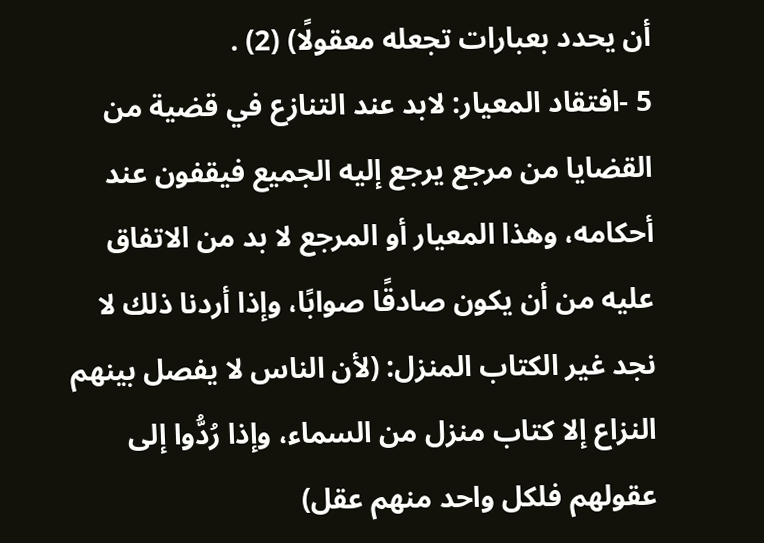أن يحدد بعبارات تجعله معقولًا) (2) .
5 -افتقاد المعيار: لابد عند التنازع في قضية من القضايا من مرجع يرجع إليه الجميع فيقفون عند أحكامه، وهذا المعيار أو المرجع لا بد من الاتفاق عليه من أن يكون صادقًا صوابًا، وإذا أردنا ذلك لا نجد غير الكتاب المنزل: (لأن الناس لا يفصل بينهم النزاع إلا كتاب منزل من السماء، وإذا رُدُّوا إلى عقولهم فلكل واحد منهم عقل)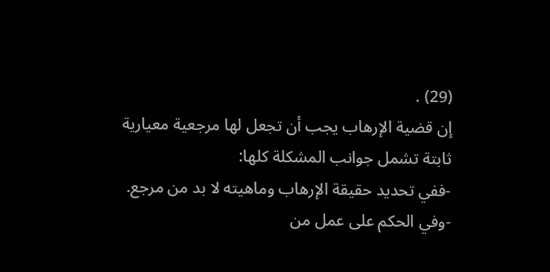(29) .
إن قضية الإرهاب يجب أن تجعل لها مرجعية معيارية ثابتة تشمل جوانب المشكلة كلها:
-ففي تحديد حقيقة الإرهاب وماهيته لا بد من مرجع.
-وفي الحكم على عمل من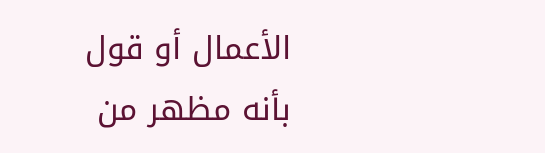الأعمال أو قول بأنه مظهر من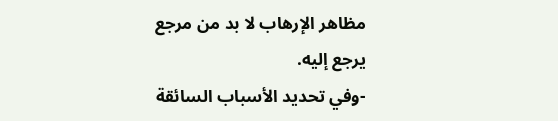مظاهر الإرهاب لا بد من مرجع يرجع إليه.
-وفي تحديد الأسباب السائقة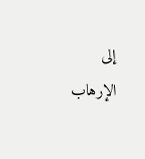إلى الإرهاب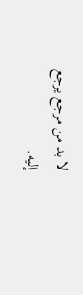لا بد من مرجع يرجع إليه.